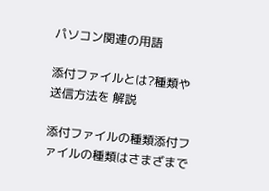パソコン関連の用語

添付ファイルとは?種類や送信方法を 解説

添付ファイルの種類添付ファイルの種類はさまざまで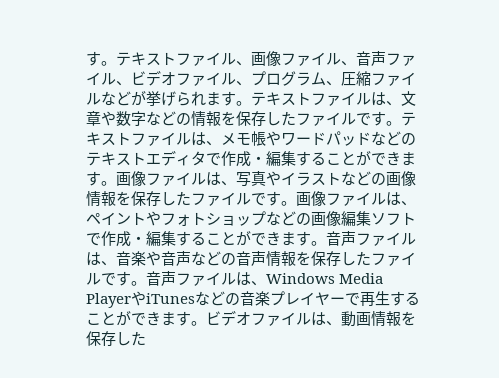す。テキストファイル、画像ファイル、音声ファイル、ビデオファイル、プログラム、圧縮ファイルなどが挙げられます。テキストファイルは、文章や数字などの情報を保存したファイルです。テキストファイルは、メモ帳やワードパッドなどのテキストエディタで作成・編集することができます。画像ファイルは、写真やイラストなどの画像情報を保存したファイルです。画像ファイルは、ペイントやフォトショップなどの画像編集ソフトで作成・編集することができます。音声ファイルは、音楽や音声などの音声情報を保存したファイルです。音声ファイルは、Windows Media PlayerやiTunesなどの音楽プレイヤーで再生することができます。ビデオファイルは、動画情報を保存した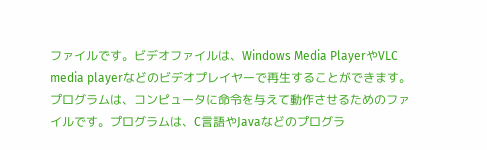ファイルです。ビデオファイルは、Windows Media PlayerやVLC media playerなどのビデオプレイヤーで再生することができます。プログラムは、コンピュータに命令を与えて動作させるためのファイルです。プログラムは、C言語やJavaなどのプログラ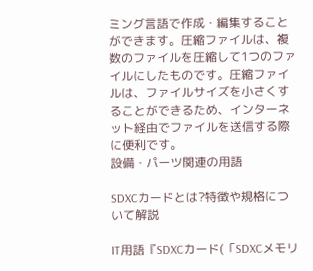ミング言語で作成・編集することができます。圧縮ファイルは、複数のファイルを圧縮して1つのファイルにしたものです。圧縮ファイルは、ファイルサイズを小さくすることができるため、インターネット経由でファイルを送信する際に便利です。
設備・パーツ関連の用語

SDXCカードとは?特徴や規格について解説

IT用語『SDXCカード(「SDXCメモリ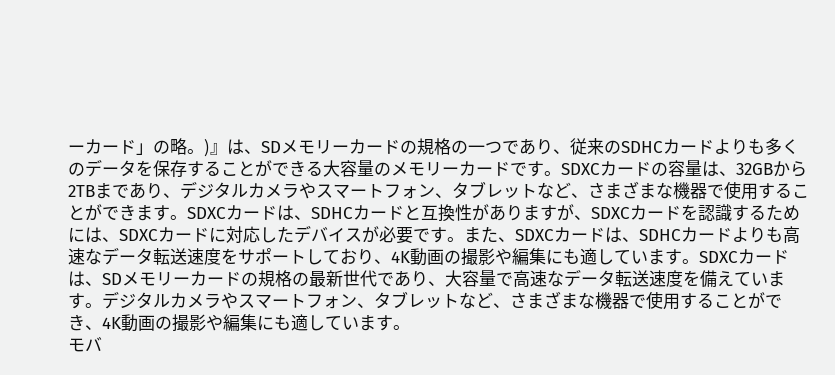ーカード」の略。)』は、SDメモリーカードの規格の一つであり、従来のSDHCカードよりも多くのデータを保存することができる大容量のメモリーカードです。SDXCカードの容量は、32GBから2TBまであり、デジタルカメラやスマートフォン、タブレットなど、さまざまな機器で使用することができます。SDXCカードは、SDHCカードと互換性がありますが、SDXCカードを認識するためには、SDXCカードに対応したデバイスが必要です。また、SDXCカードは、SDHCカードよりも高速なデータ転送速度をサポートしており、4K動画の撮影や編集にも適しています。SDXCカードは、SDメモリーカードの規格の最新世代であり、大容量で高速なデータ転送速度を備えています。デジタルカメラやスマートフォン、タブレットなど、さまざまな機器で使用することができ、4K動画の撮影や編集にも適しています。
モバ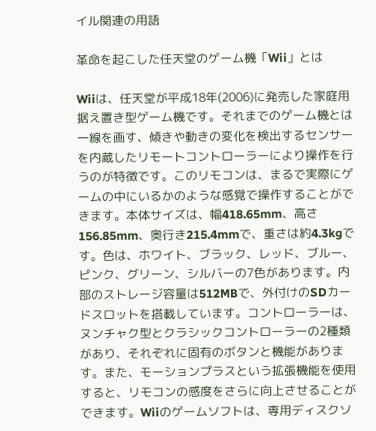イル関連の用語

革命を起こした任天堂のゲーム機「Wii」とは

Wiiは、任天堂が平成18年(2006)に発売した家庭用据え置き型ゲーム機です。それまでのゲーム機とは一線を画す、傾きや動きの変化を検出するセンサーを内蔵したリモートコントローラーにより操作を行うのが特徴です。このリモコンは、まるで実際にゲームの中にいるかのような感覚で操作することができます。本体サイズは、幅418.65mm、高さ156.85mm、奥行き215.4mmで、重さは約4.3kgです。色は、ホワイト、ブラック、レッド、ブルー、ピンク、グリーン、シルバーの7色があります。内部のストレージ容量は512MBで、外付けのSDカードスロットを搭載しています。コントローラーは、ヌンチャク型とクラシックコントローラーの2種類があり、それぞれに固有のボタンと機能があります。また、モーションプラスという拡張機能を使用すると、リモコンの感度をさらに向上させることができます。Wiiのゲームソフトは、専用ディスクソ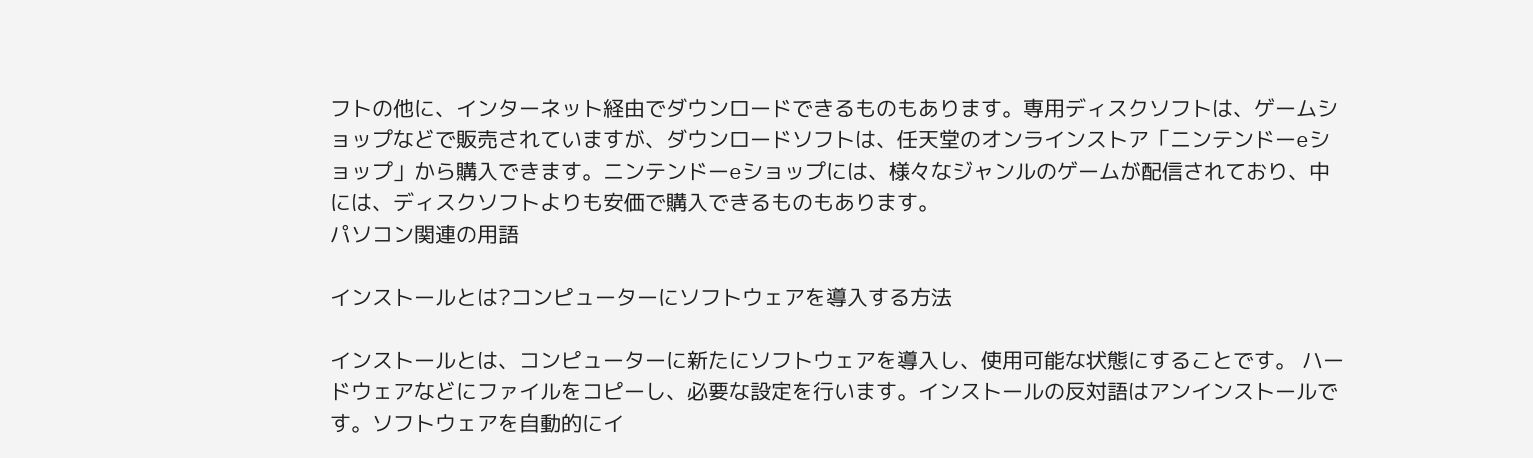フトの他に、インターネット経由でダウンロードできるものもあります。専用ディスクソフトは、ゲームショップなどで販売されていますが、ダウンロードソフトは、任天堂のオンラインストア「ニンテンドーeショップ」から購入できます。ニンテンドーeショップには、様々なジャンルのゲームが配信されており、中には、ディスクソフトよりも安価で購入できるものもあります。
パソコン関連の用語

インストールとは?コンピューターにソフトウェアを導入する方法

インストールとは、コンピューターに新たにソフトウェアを導入し、使用可能な状態にすることです。 ハードウェアなどにファイルをコピーし、必要な設定を行います。インストールの反対語はアンインストールです。ソフトウェアを自動的にイ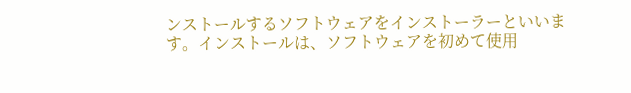ンストールするソフトウェアをインストーラーといいます。インストールは、ソフトウェアを初めて使用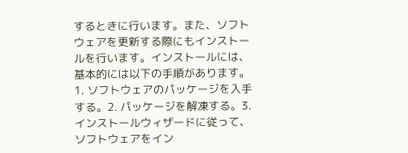するときに行います。また、ソフトウェアを更新する際にもインストールを行います。インストールには、基本的には以下の手順があります。1. ソフトウェアのパッケージを入手する。2. パッケージを解凍する。3. インストールウィザードに従って、ソフトウェアをイン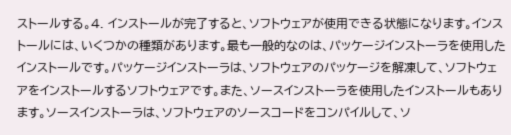ストールする。4. インストールが完了すると、ソフトウェアが使用できる状態になります。インストールには、いくつかの種類があります。最も一般的なのは、パッケージインストーラを使用したインストールです。パッケージインストーラは、ソフトウェアのパッケージを解凍して、ソフトウェアをインストールするソフトウェアです。また、ソースインストーラを使用したインストールもあります。ソースインストーラは、ソフトウェアのソースコードをコンパイルして、ソ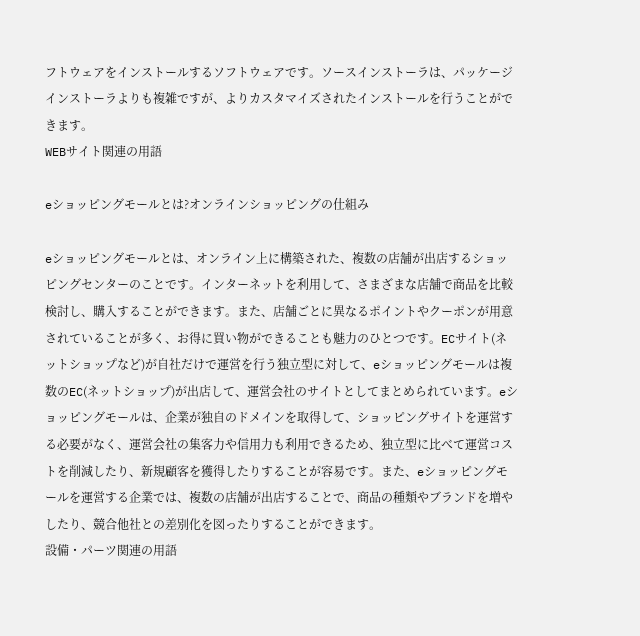フトウェアをインストールするソフトウェアです。ソースインストーラは、パッケージインストーラよりも複雑ですが、よりカスタマイズされたインストールを行うことができます。
WEBサイト関連の用語

eショッピングモールとは?オンラインショッピングの仕組み

eショッピングモールとは、オンライン上に構築された、複数の店舗が出店するショッピングセンターのことです。インターネットを利用して、さまざまな店舗で商品を比較検討し、購入することができます。また、店舗ごとに異なるポイントやクーポンが用意されていることが多く、お得に買い物ができることも魅力のひとつです。ECサイト(ネットショップなど)が自社だけで運営を行う独立型に対して、eショッピングモールは複数のEC(ネットショップ)が出店して、運営会社のサイトとしてまとめられています。eショッピングモールは、企業が独自のドメインを取得して、ショッピングサイトを運営する必要がなく、運営会社の集客力や信用力も利用できるため、独立型に比べて運営コストを削減したり、新規顧客を獲得したりすることが容易です。また、eショッピングモールを運営する企業では、複数の店舗が出店することで、商品の種類やブランドを増やしたり、競合他社との差別化を図ったりすることができます。
設備・パーツ関連の用語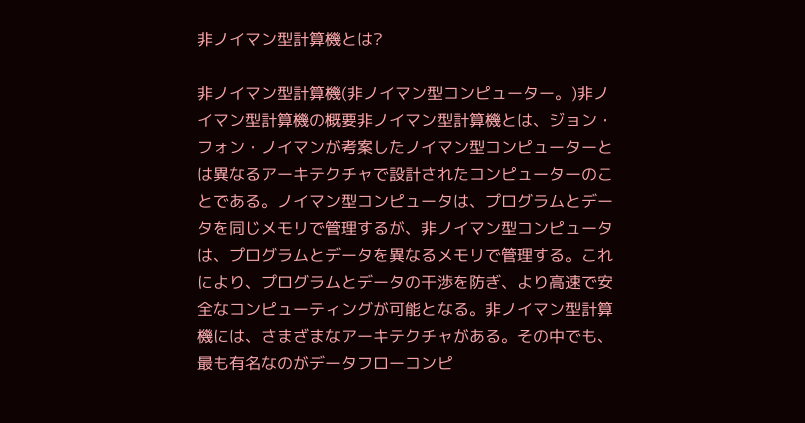非ノイマン型計算機とは?

非ノイマン型計算機(非ノイマン型コンピューター。)非ノイマン型計算機の概要非ノイマン型計算機とは、ジョン・フォン・ノイマンが考案したノイマン型コンピューターとは異なるアーキテクチャで設計されたコンピューターのことである。ノイマン型コンピュータは、プログラムとデータを同じメモリで管理するが、非ノイマン型コンピュータは、プログラムとデータを異なるメモリで管理する。これにより、プログラムとデータの干渉を防ぎ、より高速で安全なコンピューティングが可能となる。非ノイマン型計算機には、さまざまなアーキテクチャがある。その中でも、最も有名なのがデータフローコンピ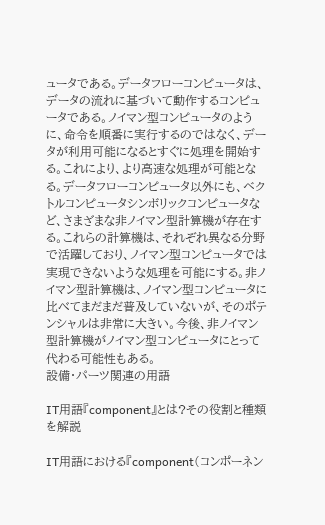ュータである。データフローコンピュータは、データの流れに基づいて動作するコンピュータである。ノイマン型コンピュータのように、命令を順番に実行するのではなく、データが利用可能になるとすぐに処理を開始する。これにより、より高速な処理が可能となる。データフローコンピュータ以外にも、ベクトルコンピュータシンボリックコンピュータなど、さまざまな非ノイマン型計算機が存在する。これらの計算機は、それぞれ異なる分野で活躍しており、ノイマン型コンピュータでは実現できないような処理を可能にする。非ノイマン型計算機は、ノイマン型コンピュータに比べてまだまだ普及していないが、そのポテンシャルは非常に大きい。今後、非ノイマン型計算機がノイマン型コンピュータにとって代わる可能性もある。
設備・パーツ関連の用語

IT用語『component』とは?その役割と種類を解説

IT用語における『component(コンポーネン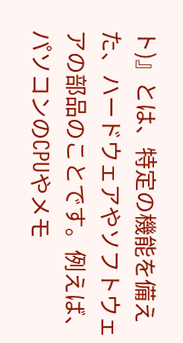ト)』とは、特定の機能を備えた、ハードウェアやソフトウェアの部品のことです。例えば、パソコンのCPUやメモ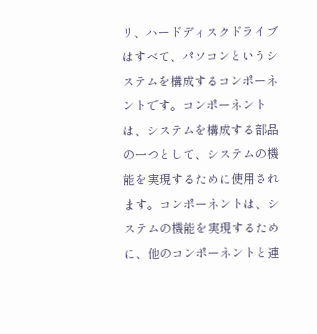リ、ハードディスクドライブはすべて、パソコンというシステムを構成するコンポーネントです。コンポーネントは、システムを構成する部品の一つとして、システムの機能を実現するために使用されます。コンポーネントは、システムの機能を実現するために、他のコンポーネントと連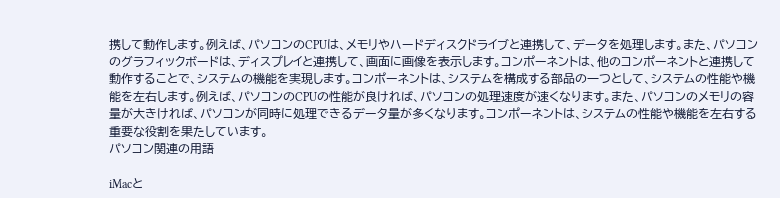携して動作します。例えば、パソコンのCPUは、メモリやハードディスクドライブと連携して、データを処理します。また、パソコンのグラフィックボードは、ディスプレイと連携して、画面に画像を表示します。コンポーネントは、他のコンポーネントと連携して動作することで、システムの機能を実現します。コンポーネントは、システムを構成する部品の一つとして、システムの性能や機能を左右します。例えば、パソコンのCPUの性能が良ければ、パソコンの処理速度が速くなります。また、パソコンのメモリの容量が大きければ、パソコンが同時に処理できるデータ量が多くなります。コンポーネントは、システムの性能や機能を左右する重要な役割を果たしています。
パソコン関連の用語

iMacと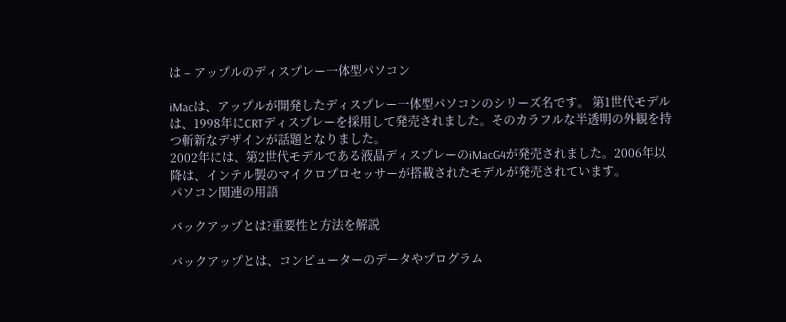は – アップルのディスプレー一体型パソコン

iMacは、アップルが開発したディスプレー一体型パソコンのシリーズ名です。 第1世代モデルは、1998年にCRTディスプレーを採用して発売されました。そのカラフルな半透明の外観を持つ斬新なデザインが話題となりました。
2002年には、第2世代モデルである液晶ディスプレーのiMacG4が発売されました。2006年以降は、インテル製のマイクロプロセッサーが搭載されたモデルが発売されています。
パソコン関連の用語

バックアップとは?重要性と方法を解説

バックアップとは、コンピューターのデータやプログラム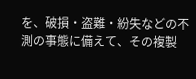を、破損・盗難・紛失などの不測の事態に備えて、その複製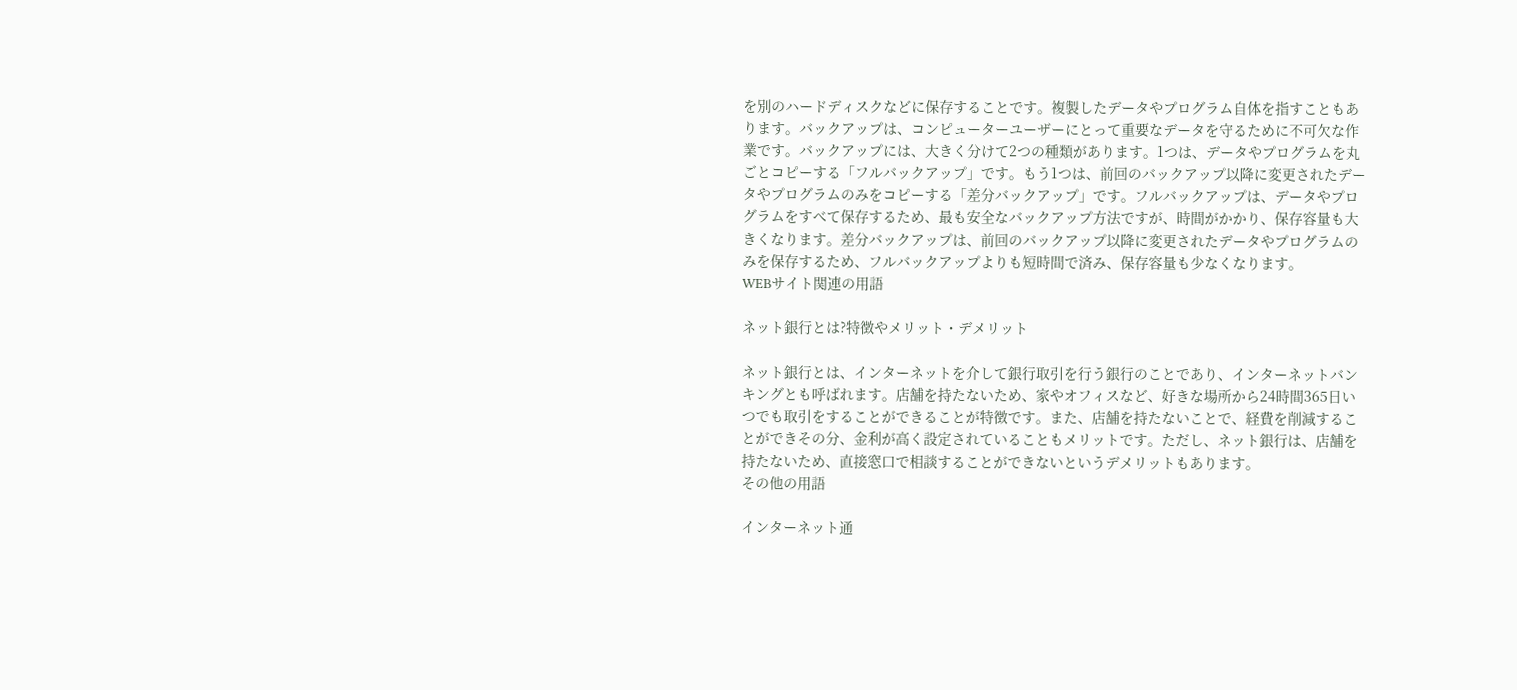を別のハードディスクなどに保存することです。複製したデータやプログラム自体を指すこともあります。バックアップは、コンピューターユーザーにとって重要なデータを守るために不可欠な作業です。バックアップには、大きく分けて2つの種類があります。1つは、データやプログラムを丸ごとコピーする「フルバックアップ」です。もう1つは、前回のバックアップ以降に変更されたデータやプログラムのみをコピーする「差分バックアップ」です。フルバックアップは、データやプログラムをすべて保存するため、最も安全なバックアップ方法ですが、時間がかかり、保存容量も大きくなります。差分バックアップは、前回のバックアップ以降に変更されたデータやプログラムのみを保存するため、フルバックアップよりも短時間で済み、保存容量も少なくなります。
WEBサイト関連の用語

ネット銀行とは?特徴やメリット・デメリット

ネット銀行とは、インターネットを介して銀行取引を行う銀行のことであり、インターネットバンキングとも呼ばれます。店舗を持たないため、家やオフィスなど、好きな場所から24時間365日いつでも取引をすることができることが特徴です。また、店舗を持たないことで、経費を削減することができその分、金利が高く設定されていることもメリットです。ただし、ネット銀行は、店舗を持たないため、直接窓口で相談することができないというデメリットもあります。
その他の用語

インターネット通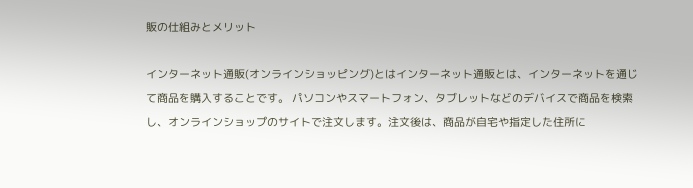販の仕組みとメリット

インターネット通販(オンラインショッピング)とはインターネット通販とは、インターネットを通じて商品を購入することです。 パソコンやスマートフォン、タブレットなどのデバイスで商品を検索し、オンラインショップのサイトで注文します。注文後は、商品が自宅や指定した住所に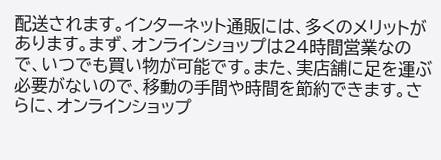配送されます。インターネット通販には、多くのメリットがあります。まず、オンラインショップは24時間営業なので、いつでも買い物が可能です。また、実店舗に足を運ぶ必要がないので、移動の手間や時間を節約できます。さらに、オンラインショップ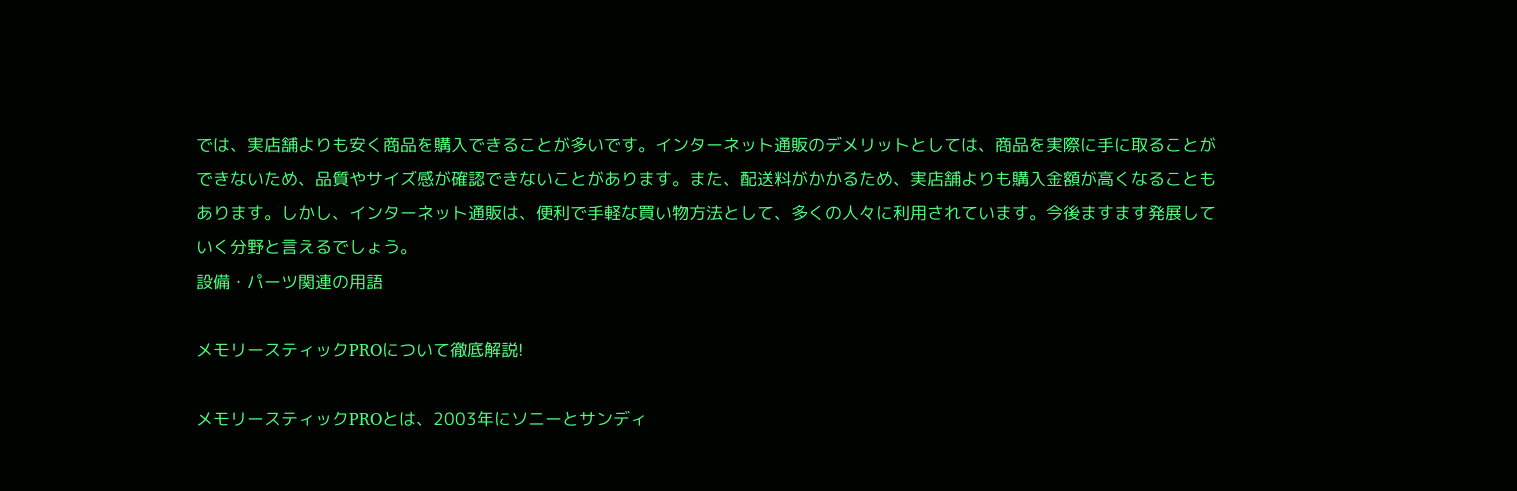では、実店舗よりも安く商品を購入できることが多いです。インターネット通販のデメリットとしては、商品を実際に手に取ることができないため、品質やサイズ感が確認できないことがあります。また、配送料がかかるため、実店舗よりも購入金額が高くなることもあります。しかし、インターネット通販は、便利で手軽な買い物方法として、多くの人々に利用されています。今後ますます発展していく分野と言えるでしょう。
設備・パーツ関連の用語

メモリースティックPROについて徹底解説!

メモリースティックPROとは、2003年にソニーとサンディ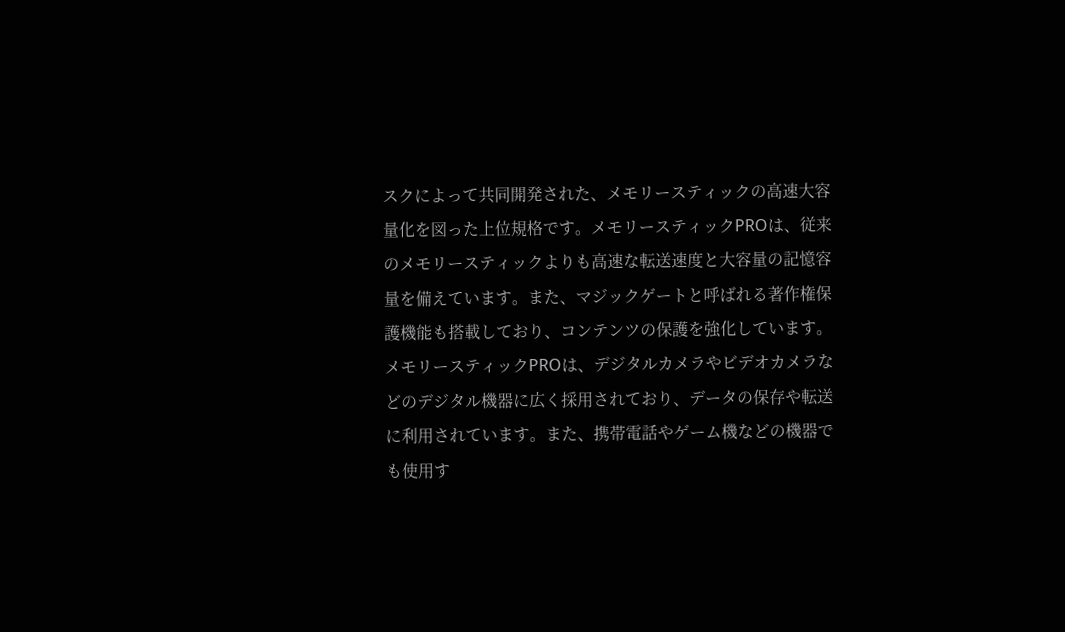スクによって共同開発された、メモリースティックの高速大容量化を図った上位規格です。メモリースティックPROは、従来のメモリースティックよりも高速な転送速度と大容量の記憶容量を備えています。また、マジックゲートと呼ばれる著作権保護機能も搭載しており、コンテンツの保護を強化しています。メモリースティックPROは、デジタルカメラやビデオカメラなどのデジタル機器に広く採用されており、データの保存や転送に利用されています。また、携帯電話やゲーム機などの機器でも使用す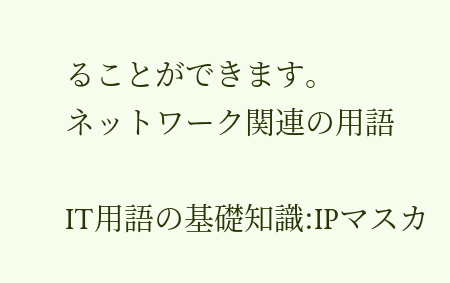ることができます。
ネットワーク関連の用語

IT用語の基礎知識:IPマスカ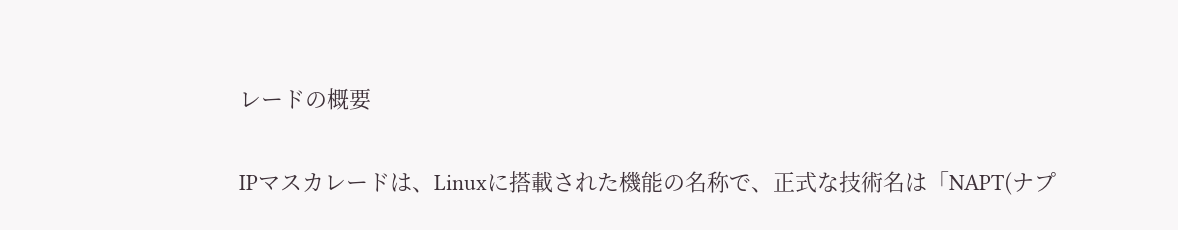レードの概要

IPマスカレードは、Linuxに搭載された機能の名称で、正式な技術名は「NAPT(ナプ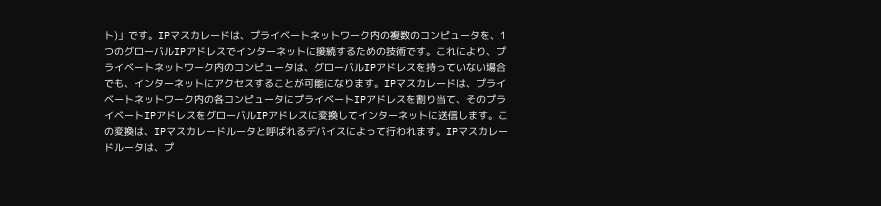ト)」です。IPマスカレードは、プライベートネットワーク内の複数のコンピュータを、1つのグローバルIPアドレスでインターネットに接続するための技術です。これにより、プライベートネットワーク内のコンピュータは、グローバルIPアドレスを持っていない場合でも、インターネットにアクセスすることが可能になります。IPマスカレードは、プライベートネットワーク内の各コンピュータにプライベートIPアドレスを割り当て、そのプライベートIPアドレスをグローバルIPアドレスに変換してインターネットに送信します。この変換は、IPマスカレードルータと呼ばれるデバイスによって行われます。IPマスカレードルータは、プ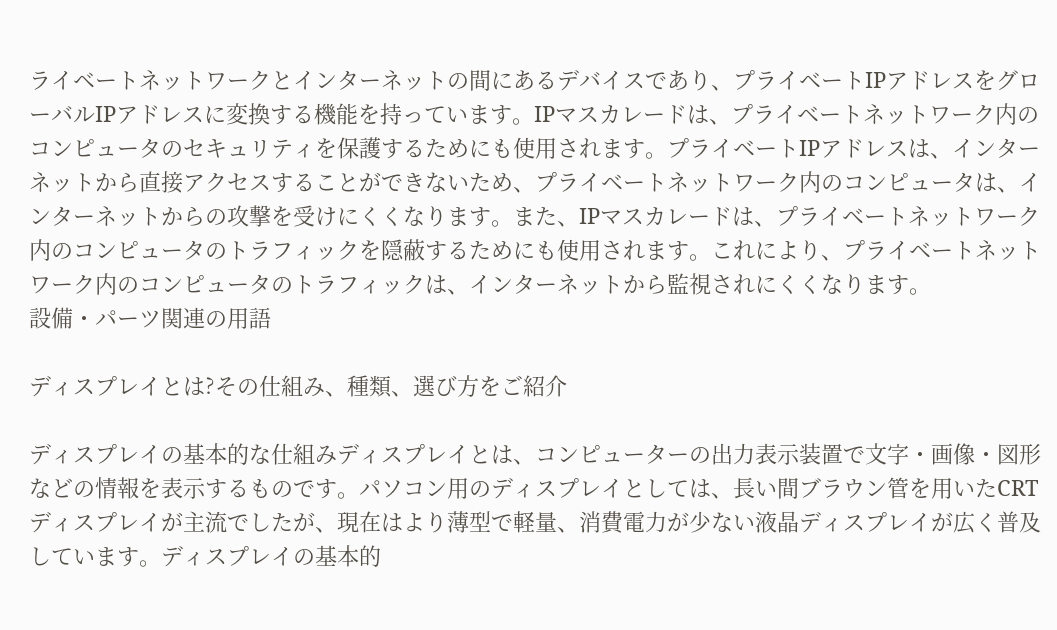ライベートネットワークとインターネットの間にあるデバイスであり、プライベートIPアドレスをグローバルIPアドレスに変換する機能を持っています。IPマスカレードは、プライベートネットワーク内のコンピュータのセキュリティを保護するためにも使用されます。プライベートIPアドレスは、インターネットから直接アクセスすることができないため、プライベートネットワーク内のコンピュータは、インターネットからの攻撃を受けにくくなります。また、IPマスカレードは、プライベートネットワーク内のコンピュータのトラフィックを隠蔽するためにも使用されます。これにより、プライベートネットワーク内のコンピュータのトラフィックは、インターネットから監視されにくくなります。
設備・パーツ関連の用語

ディスプレイとは?その仕組み、種類、選び方をご紹介

ディスプレイの基本的な仕組みディスプレイとは、コンピューターの出力表示装置で文字・画像・図形などの情報を表示するものです。パソコン用のディスプレイとしては、長い間ブラウン管を用いたCRTディスプレイが主流でしたが、現在はより薄型で軽量、消費電力が少ない液晶ディスプレイが広く普及しています。ディスプレイの基本的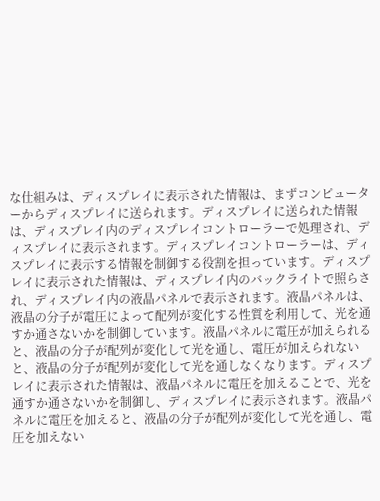な仕組みは、ディスプレイに表示された情報は、まずコンピューターからディスプレイに送られます。ディスプレイに送られた情報は、ディスプレイ内のディスプレイコントローラーで処理され、ディスプレイに表示されます。ディスプレイコントローラーは、ディスプレイに表示する情報を制御する役割を担っています。ディスプレイに表示された情報は、ディスプレイ内のバックライトで照らされ、ディスプレイ内の液晶パネルで表示されます。液晶パネルは、液晶の分子が電圧によって配列が変化する性質を利用して、光を通すか通さないかを制御しています。液晶パネルに電圧が加えられると、液晶の分子が配列が変化して光を通し、電圧が加えられないと、液晶の分子が配列が変化して光を通しなくなります。ディスプレイに表示された情報は、液晶パネルに電圧を加えることで、光を通すか通さないかを制御し、ディスプレイに表示されます。液晶パネルに電圧を加えると、液晶の分子が配列が変化して光を通し、電圧を加えない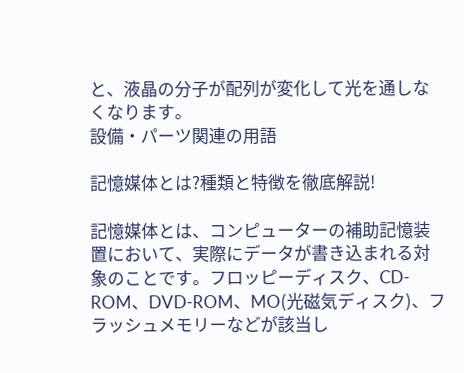と、液晶の分子が配列が変化して光を通しなくなります。
設備・パーツ関連の用語

記憶媒体とは?種類と特徴を徹底解説!

記憶媒体とは、コンピューターの補助記憶装置において、実際にデータが書き込まれる対象のことです。フロッピーディスク、CD-ROM、DVD-ROM、MO(光磁気ディスク)、フラッシュメモリーなどが該当し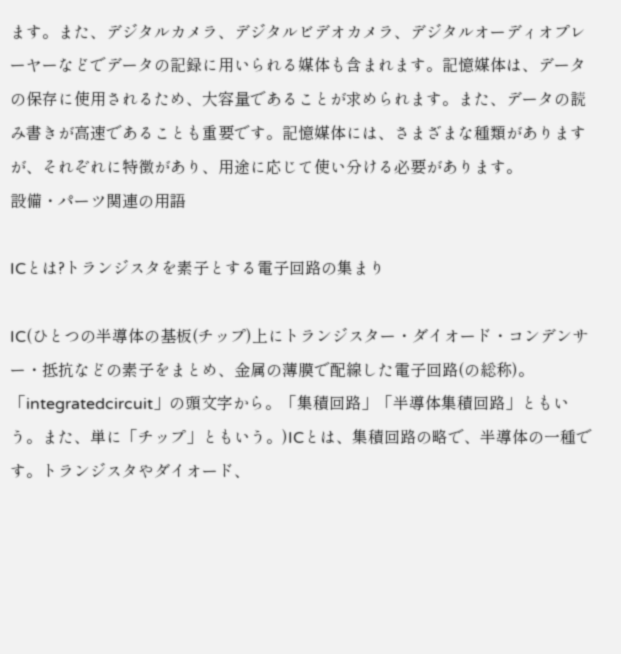ます。また、デジタルカメラ、デジタルビデオカメラ、デジタルオーディオプレーヤーなどでデータの記録に用いられる媒体も含まれます。記憶媒体は、データの保存に使用されるため、大容量であることが求められます。また、データの読み書きが高速であることも重要です。記憶媒体には、さまざまな種類がありますが、それぞれに特徴があり、用途に応じて使い分ける必要があります。
設備・パーツ関連の用語

ICとは?トランジスタを素子とする電子回路の集まり

IC(ひとつの半導体の基板(チップ)上にトランジスター・ダイオード・コンデンサー・抵抗などの素子をまとめ、金属の薄膜で配線した電子回路(の総称)。「integratedcircuit」の頭文字から。「集積回路」「半導体集積回路」ともいう。また、単に「チップ」ともいう。)ICとは、集積回路の略で、半導体の一種です。トランジスタやダイオード、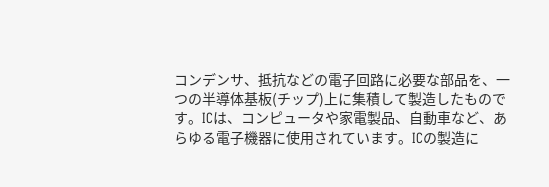コンデンサ、抵抗などの電子回路に必要な部品を、一つの半導体基板(チップ)上に集積して製造したものです。ICは、コンピュータや家電製品、自動車など、あらゆる電子機器に使用されています。ICの製造に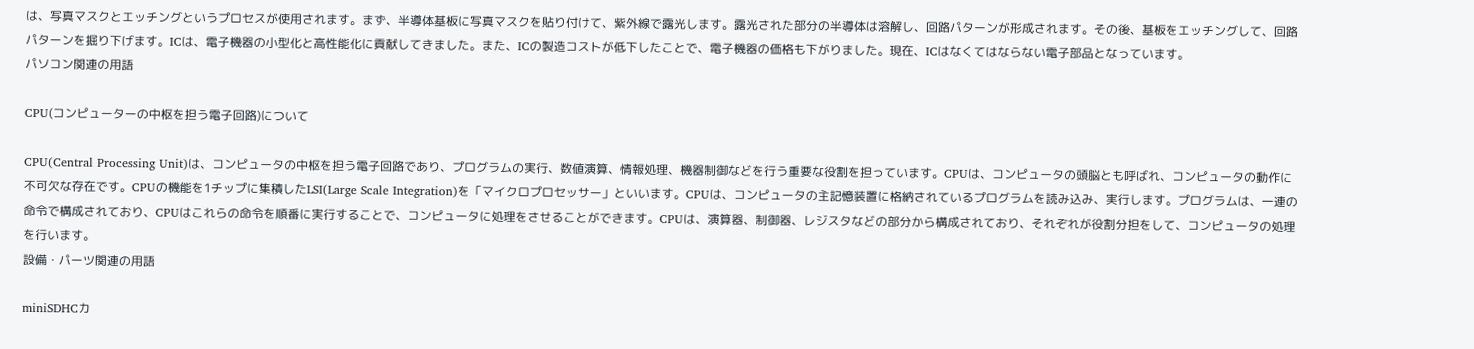は、写真マスクとエッチングというプロセスが使用されます。まず、半導体基板に写真マスクを貼り付けて、紫外線で露光します。露光された部分の半導体は溶解し、回路パターンが形成されます。その後、基板をエッチングして、回路パターンを掘り下げます。ICは、電子機器の小型化と高性能化に貢献してきました。また、ICの製造コストが低下したことで、電子機器の価格も下がりました。現在、ICはなくてはならない電子部品となっています。
パソコン関連の用語

CPU(コンピューターの中枢を担う電子回路)について

CPU(Central Processing Unit)は、コンピュータの中枢を担う電子回路であり、プログラムの実行、数値演算、情報処理、機器制御などを行う重要な役割を担っています。CPUは、コンピュータの頭脳とも呼ばれ、コンピュータの動作に不可欠な存在です。CPUの機能を1チップに集積したLSI(Large Scale Integration)を「マイクロプロセッサー」といいます。CPUは、コンピュータの主記憶装置に格納されているプログラムを読み込み、実行します。プログラムは、一連の命令で構成されており、CPUはこれらの命令を順番に実行することで、コンピュータに処理をさせることができます。CPUは、演算器、制御器、レジスタなどの部分から構成されており、それぞれが役割分担をして、コンピュータの処理を行います。
設備・パーツ関連の用語

miniSDHCカ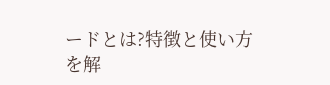ードとは?特徴と使い方を解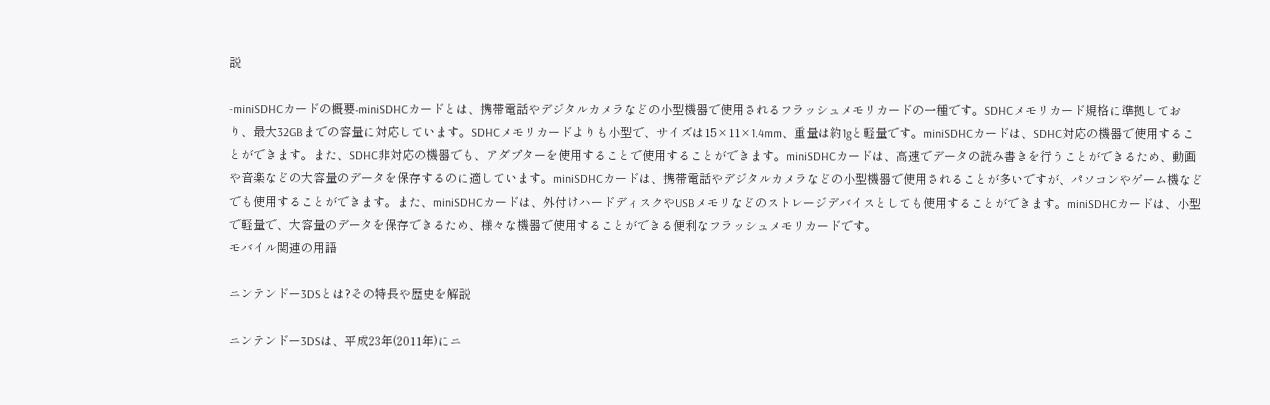説

-miniSDHCカードの概要-miniSDHCカードとは、携帯電話やデジタルカメラなどの小型機器で使用されるフラッシュメモリカードの一種です。SDHCメモリカード規格に準拠しており、最大32GBまでの容量に対応しています。SDHCメモリカードよりも小型で、サイズは15×11×1.4mm、重量は約1gと軽量です。miniSDHCカードは、SDHC対応の機器で使用することができます。また、SDHC非対応の機器でも、アダプターを使用することで使用することができます。miniSDHCカードは、高速でデータの読み書きを行うことができるため、動画や音楽などの大容量のデータを保存するのに適しています。miniSDHCカードは、携帯電話やデジタルカメラなどの小型機器で使用されることが多いですが、パソコンやゲーム機などでも使用することができます。また、miniSDHCカードは、外付けハードディスクやUSBメモリなどのストレージデバイスとしても使用することができます。miniSDHCカードは、小型で軽量で、大容量のデータを保存できるため、様々な機器で使用することができる便利なフラッシュメモリカードです。
モバイル関連の用語

ニンテンドー3DSとは?その特長や歴史を解説

ニンテンドー3DSは、平成23年(2011年)にニ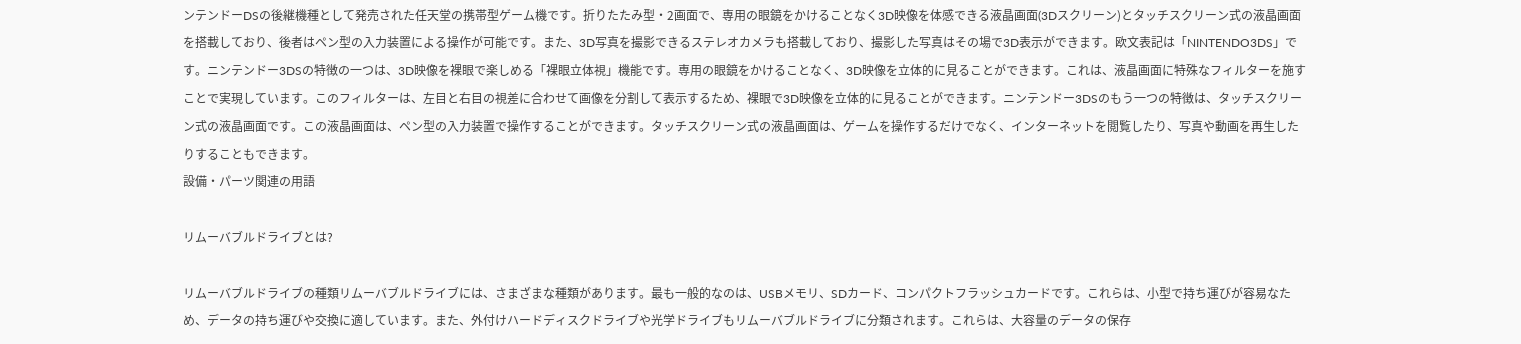ンテンドーDSの後継機種として発売された任天堂の携帯型ゲーム機です。折りたたみ型・2画面で、専用の眼鏡をかけることなく3D映像を体感できる液晶画面(3Dスクリーン)とタッチスクリーン式の液晶画面を搭載しており、後者はペン型の入力装置による操作が可能です。また、3D写真を撮影できるステレオカメラも搭載しており、撮影した写真はその場で3D表示ができます。欧文表記は「NINTENDO3DS」です。ニンテンドー3DSの特徴の一つは、3D映像を裸眼で楽しめる「裸眼立体視」機能です。専用の眼鏡をかけることなく、3D映像を立体的に見ることができます。これは、液晶画面に特殊なフィルターを施すことで実現しています。このフィルターは、左目と右目の視差に合わせて画像を分割して表示するため、裸眼で3D映像を立体的に見ることができます。ニンテンドー3DSのもう一つの特徴は、タッチスクリーン式の液晶画面です。この液晶画面は、ペン型の入力装置で操作することができます。タッチスクリーン式の液晶画面は、ゲームを操作するだけでなく、インターネットを閲覧したり、写真や動画を再生したりすることもできます。
設備・パーツ関連の用語

リムーバブルドライブとは?

リムーバブルドライブの種類リムーバブルドライブには、さまざまな種類があります。最も一般的なのは、USBメモリ、SDカード、コンパクトフラッシュカードです。これらは、小型で持ち運びが容易なため、データの持ち運びや交換に適しています。また、外付けハードディスクドライブや光学ドライブもリムーバブルドライブに分類されます。これらは、大容量のデータの保存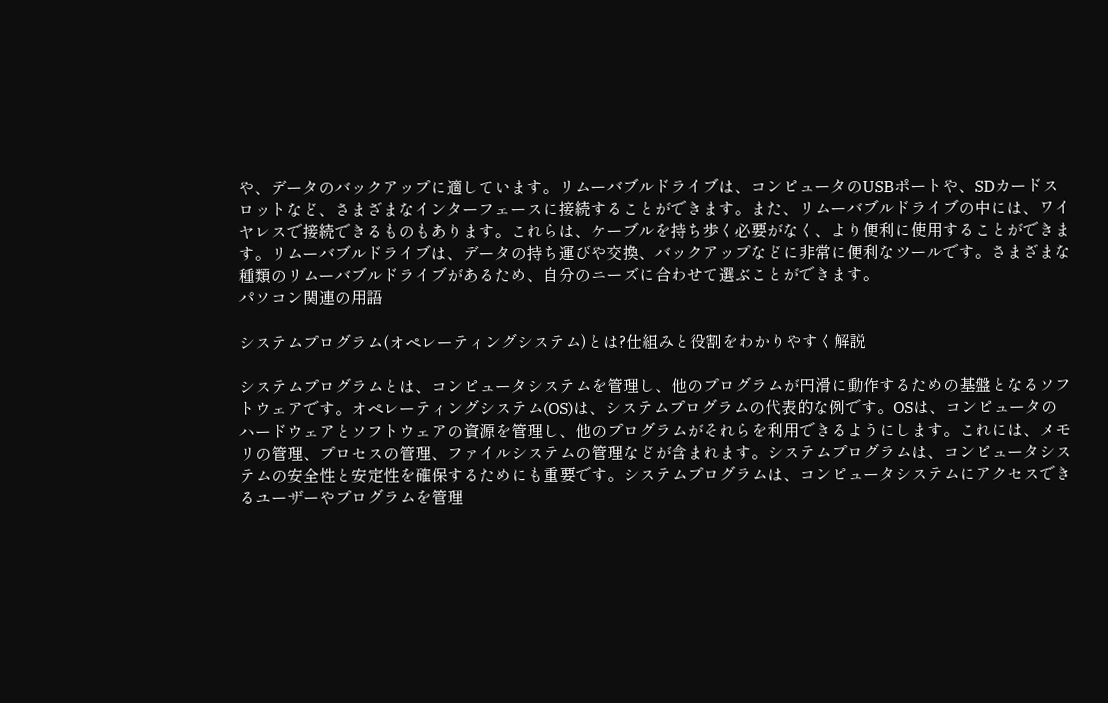や、データのバックアップに適しています。リムーバブルドライブは、コンピュータのUSBポートや、SDカードスロットなど、さまざまなインターフェースに接続することができます。また、リムーバブルドライブの中には、ワイヤレスで接続できるものもあります。これらは、ケーブルを持ち歩く必要がなく、より便利に使用することができます。リムーバブルドライブは、データの持ち運びや交換、バックアップなどに非常に便利なツールです。さまざまな種類のリムーバブルドライブがあるため、自分のニーズに合わせて選ぶことができます。
パソコン関連の用語

システムプログラム(オペレーティングシステム)とは?仕組みと役割をわかりやすく解説

システムプログラムとは、コンピュータシステムを管理し、他のプログラムが円滑に動作するための基盤となるソフトウェアです。オペレーティングシステム(OS)は、システムプログラムの代表的な例です。OSは、コンピュータのハードウェアとソフトウェアの資源を管理し、他のプログラムがそれらを利用できるようにします。これには、メモリの管理、プロセスの管理、ファイルシステムの管理などが含まれます。システムプログラムは、コンピュータシステムの安全性と安定性を確保するためにも重要です。システムプログラムは、コンピュータシステムにアクセスできるユーザーやプログラムを管理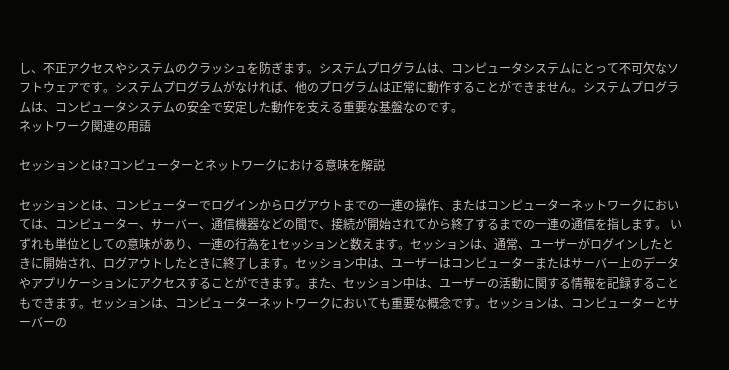し、不正アクセスやシステムのクラッシュを防ぎます。システムプログラムは、コンピュータシステムにとって不可欠なソフトウェアです。システムプログラムがなければ、他のプログラムは正常に動作することができません。システムプログラムは、コンピュータシステムの安全で安定した動作を支える重要な基盤なのです。
ネットワーク関連の用語

セッションとは?コンピューターとネットワークにおける意味を解説

セッションとは、コンピューターでログインからログアウトまでの一連の操作、またはコンピューターネットワークにおいては、コンピューター、サーバー、通信機器などの間で、接続が開始されてから終了するまでの一連の通信を指します。 いずれも単位としての意味があり、一連の行為を1セッションと数えます。セッションは、通常、ユーザーがログインしたときに開始され、ログアウトしたときに終了します。セッション中は、ユーザーはコンピューターまたはサーバー上のデータやアプリケーションにアクセスすることができます。また、セッション中は、ユーザーの活動に関する情報を記録することもできます。セッションは、コンピューターネットワークにおいても重要な概念です。セッションは、コンピューターとサーバーの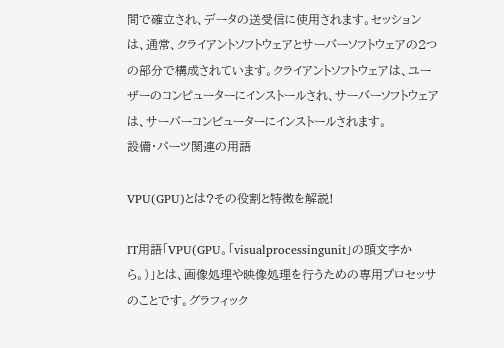間で確立され、データの送受信に使用されます。セッションは、通常、クライアントソフトウェアとサーバーソフトウェアの2つの部分で構成されています。クライアントソフトウェアは、ユーザーのコンピューターにインストールされ、サーバーソフトウェアは、サーバーコンピューターにインストールされます。
設備・パーツ関連の用語

VPU(GPU)とは?その役割と特徴を解説!

IT用語「VPU(GPU。「visualprocessingunit」の頭文字から。)」とは、画像処理や映像処理を行うための専用プロセッサのことです。グラフィック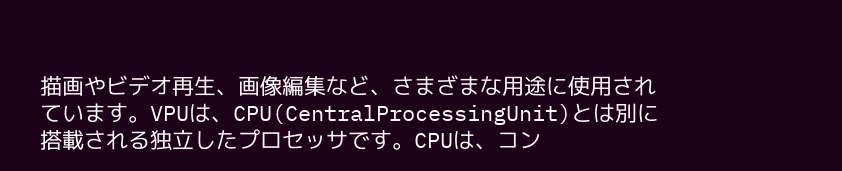描画やビデオ再生、画像編集など、さまざまな用途に使用されています。VPUは、CPU(CentralProcessingUnit)とは別に搭載される独立したプロセッサです。CPUは、コン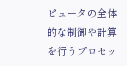ピュータの全体的な制御や計算を行うプロセッ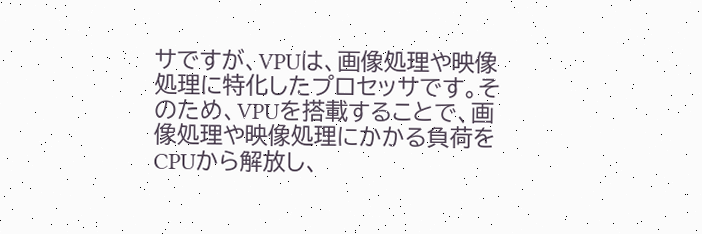サですが、VPUは、画像処理や映像処理に特化したプロセッサです。そのため、VPUを搭載することで、画像処理や映像処理にかかる負荷をCPUから解放し、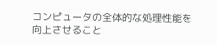コンピュータの全体的な処理性能を向上させること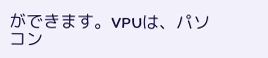ができます。VPUは、パソコン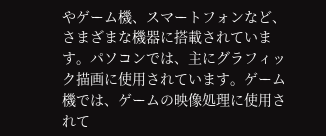やゲーム機、スマートフォンなど、さまざまな機器に搭載されています。パソコンでは、主にグラフィック描画に使用されています。ゲーム機では、ゲームの映像処理に使用されて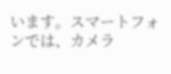います。スマートフォンでは、カメラ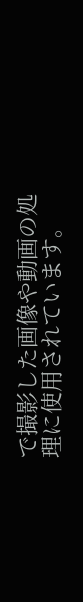で撮影した画像や動画の処理に使用されています。